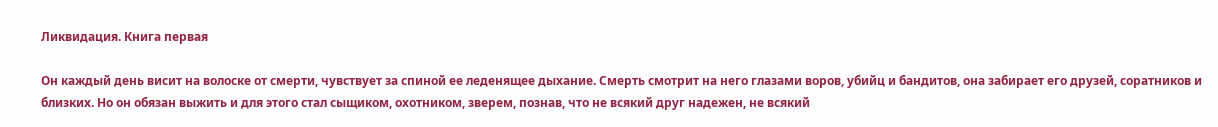Ликвидация. Книга первая

Он каждый день висит на волоске от смерти, чувствует за спиной ее леденящее дыхание. Смерть смотрит на него глазами воров, убийц и бандитов, она забирает его друзей, соратников и близких. Но он обязан выжить и для этого стал сыщиком, охотником, зверем, познав, что не всякий друг надежен, не всякий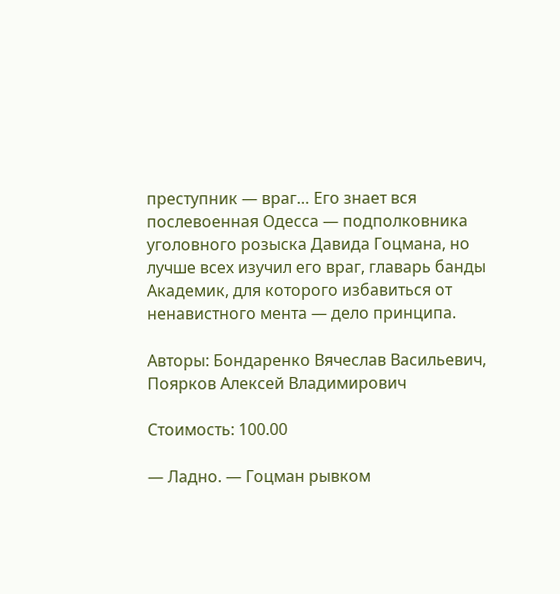преступник — враг… Его знает вся послевоенная Одесса — подполковника уголовного розыска Давида Гоцмана, но лучше всех изучил его враг, главарь банды Академик, для которого избавиться от ненавистного мента — дело принципа.

Авторы: Бондаренко Вячеслав Васильевич, Поярков Алексей Владимирович

Стоимость: 100.00

— Ладно. — Гоцман рывком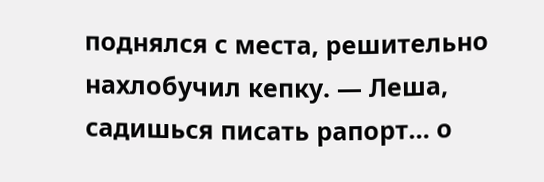поднялся с места, решительно нахлобучил кепку. — Леша, садишься писать рапорт… о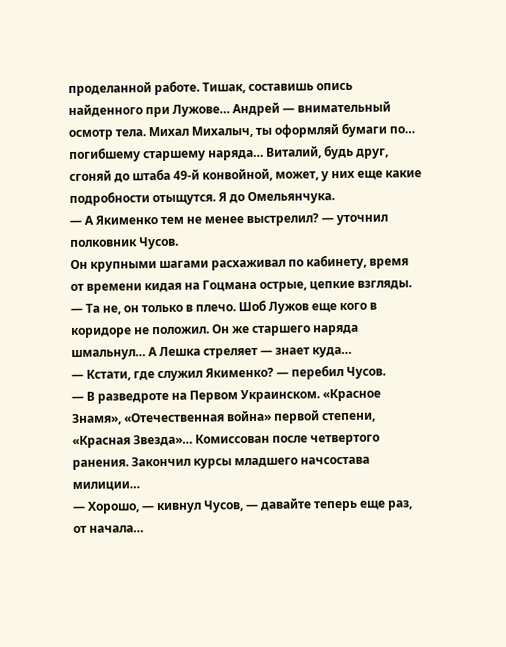проделанной работе. Тишак, составишь опись найденного при Лужове… Андрей — внимательный осмотр тела. Михал Михалыч, ты оформляй бумаги по… погибшему старшему наряда… Виталий, будь друг, сгоняй до штаба 49-й конвойной, может, у них еще какие подробности отыщутся. Я до Омельянчука.
— А Якименко тем не менее выстрелил? — уточнил полковник Чусов.
Он крупными шагами расхаживал по кабинету, время от времени кидая на Гоцмана острые, цепкие взгляды.
— Та не, он только в плечо. Шоб Лужов еще кого в коридоре не положил. Он же старшего наряда шмальнул… А Лешка стреляет — знает куда…
— Кстати, где служил Якименко? — перебил Чусов.
— В разведроте на Первом Украинском. «Красное Знамя», «Отечественная война» первой степени, «Красная Звезда»… Комиссован после четвертого ранения. Закончил курсы младшего начсостава милиции…
— Хорошо, — кивнул Чусов, — давайте теперь еще раз, от начала…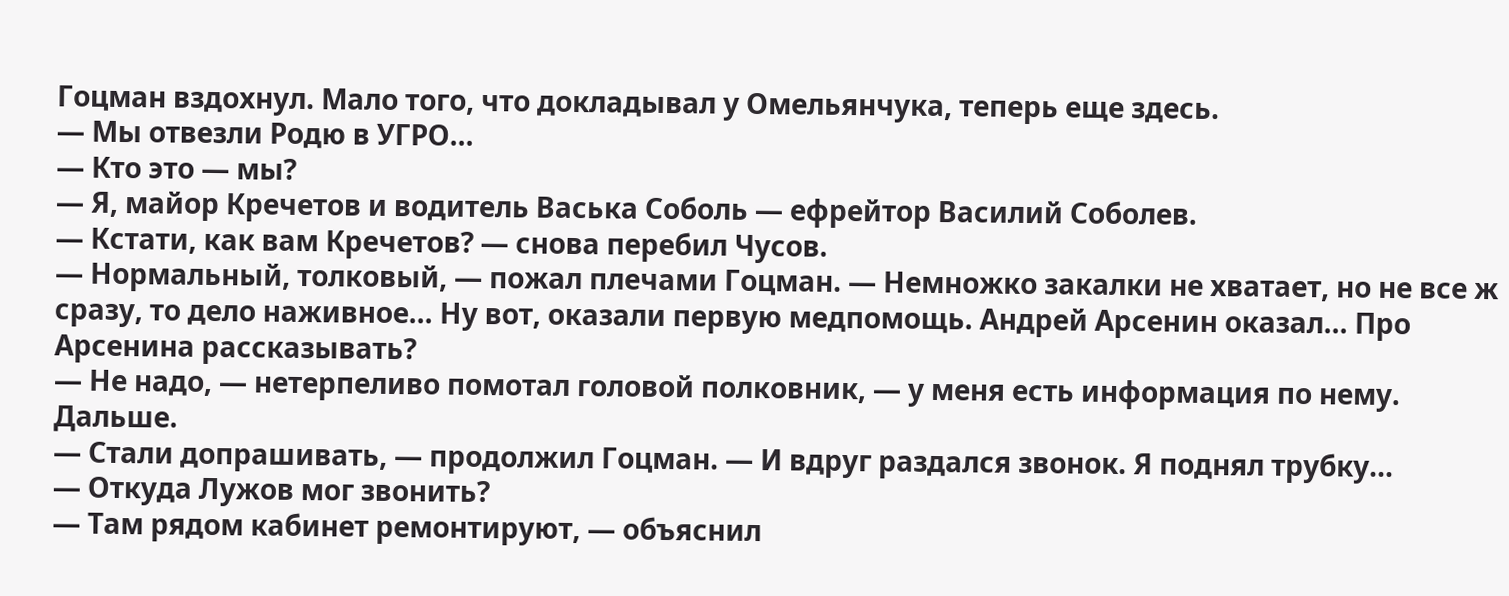Гоцман вздохнул. Мало того, что докладывал у Омельянчука, теперь еще здесь.
— Мы отвезли Родю в УГРО…
— Кто это — мы?
— Я, майор Кречетов и водитель Васька Соболь — ефрейтор Василий Соболев.
— Кстати, как вам Кречетов? — снова перебил Чусов.
— Нормальный, толковый, — пожал плечами Гоцман. — Немножко закалки не хватает, но не все ж сразу, то дело наживное… Ну вот, оказали первую медпомощь. Андрей Арсенин оказал… Про Арсенина рассказывать?
— Не надо, — нетерпеливо помотал головой полковник, — у меня есть информация по нему. Дальше.
— Стали допрашивать, — продолжил Гоцман. — И вдруг раздался звонок. Я поднял трубку…
— Откуда Лужов мог звонить?
— Там рядом кабинет ремонтируют, — объяснил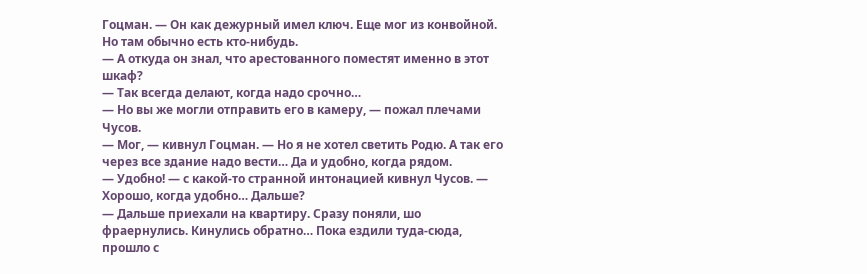Гоцман. — Он как дежурный имел ключ. Еще мог из конвойной. Но там обычно есть кто-нибудь.
— А откуда он знал, что арестованного поместят именно в этот шкаф?
— Так всегда делают, когда надо срочно…
— Но вы же могли отправить его в камеру, — пожал плечами Чусов.
— Мог, — кивнул Гоцман. — Но я не хотел светить Родю. А так его через все здание надо вести… Да и удобно, когда рядом.
— Удобно! — с какой-то странной интонацией кивнул Чусов. — Хорошо, когда удобно… Дальше?
— Дальше приехали на квартиру. Сразу поняли, шо фраернулись. Кинулись обратно… Пока ездили туда-сюда, прошло с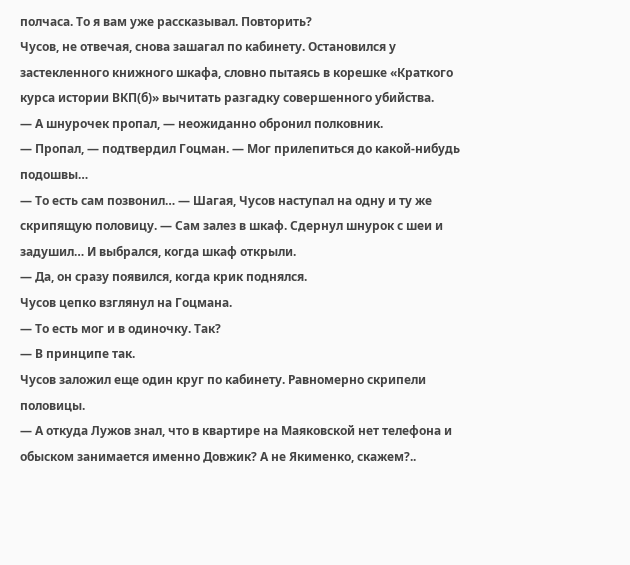полчаса. То я вам уже рассказывал. Повторить?
Чусов, не отвечая, снова зашагал по кабинету. Остановился у застекленного книжного шкафа, словно пытаясь в корешке «Краткого курса истории ВКП(б)» вычитать разгадку совершенного убийства.
— А шнурочек пропал, — неожиданно обронил полковник.
— Пропал, — подтвердил Гоцман. — Мог прилепиться до какой-нибудь подошвы…
— То есть сам позвонил… — Шагая, Чусов наступал на одну и ту же скрипящую половицу. — Сам залез в шкаф. Сдернул шнурок с шеи и задушил… И выбрался, когда шкаф открыли.
— Да, он сразу появился, когда крик поднялся.
Чусов цепко взглянул на Гоцмана.
— То есть мог и в одиночку. Так?
— В принципе так.
Чусов заложил еще один круг по кабинету. Равномерно скрипели половицы.
— А откуда Лужов знал, что в квартире на Маяковской нет телефона и обыском занимается именно Довжик? А не Якименко, скажем?..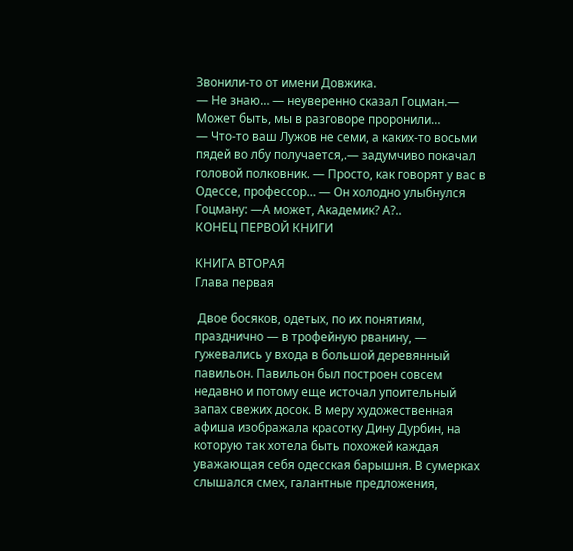Звонили-то от имени Довжика.
— Не знаю… — неуверенно сказал Гоцман.— Может быть, мы в разговоре проронили…
— Что-то ваш Лужов не семи, а каких-то восьми пядей во лбу получается,.— задумчиво покачал головой полковник. — Просто, как говорят у вас в Одессе, профессор… — Он холодно улыбнулся Гоцману: —А может, Академик? А?..
КОНЕЦ ПЕРВОЙ КНИГИ

КНИГА ВТОРАЯ
Глава первая

 Двое босяков, одетых, по их понятиям, празднично — в трофейную рванину, — гужевались у входа в большой деревянный павильон. Павильон был построен совсем недавно и потому еще источал упоительный запах свежих досок. В меру художественная афиша изображала красотку Дину Дурбин, на которую так хотела быть похожей каждая уважающая себя одесская барышня. В сумерках слышался смех, галантные предложения,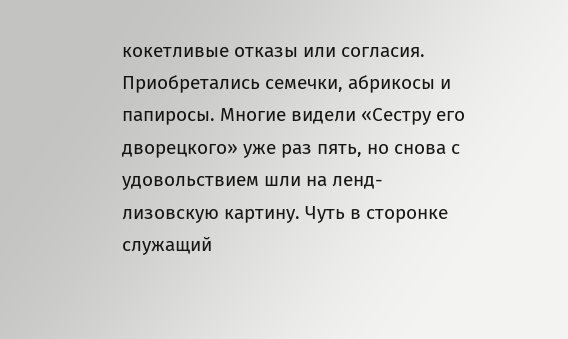кокетливые отказы или согласия. Приобретались семечки, абрикосы и папиросы. Многие видели «Сестру его дворецкого» уже раз пять, но снова с удовольствием шли на ленд-лизовскую картину. Чуть в сторонке служащий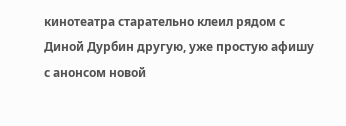кинотеатра старательно клеил рядом с Диной Дурбин другую, уже простую афишу с анонсом новой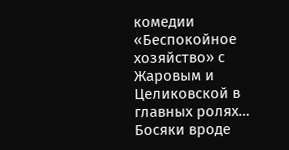комедии «Беспокойное хозяйство» с Жаровым и Целиковской в главных ролях…
Босяки вроде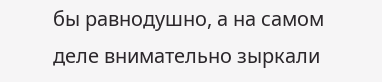бы равнодушно, а на самом деле внимательно зыркали